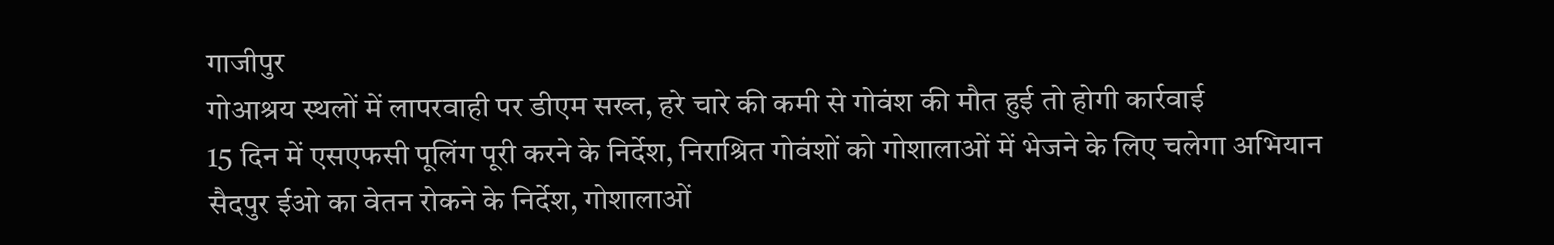गाजीपुर
गोआश्रय स्थलों में लापरवाही पर डीएम सख्त, हरे चारे की कमी से गोवंश की मौत हुई तो होगी कार्रवाई
15 दिन में एसएफसी पूलिंग पूरी करने के निर्देश, निराश्रित गोवंशों को गोशालाओं में भेजने के लिए चलेगा अभियान
सैदपुर ईओ का वेतन रोकने के निर्देश, गोशालाओं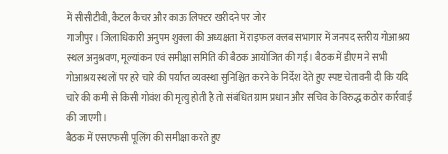में सीसीटीवी, कैटल कैचर और काऊ लिफ्टर खरीदने पर जोर
गाजीपुर। जिलाधिकारी अनुपम शुक्ला की अध्यक्षता में राइफल क्लब सभागार में जनपद स्तरीय गोआश्रय स्थल अनुश्रवण, मूल्यांकन एवं समीक्षा समिति की बैठक आयोजित की गई। बैठक में डीएम ने सभी गोआश्रय स्थलों पर हरे चारे की पर्याप्त व्यवस्था सुनिश्चित करने के निर्देश देते हुए स्पष्ट चेतावनी दी कि यदि चारे की कमी से किसी गोवंश की मृत्यु होती है तो संबंधित ग्राम प्रधान और सचिव के विरुद्ध कठोर कार्रवाई की जाएगी।
बैठक में एसएफसी पूलिंग की समीक्षा करते हुए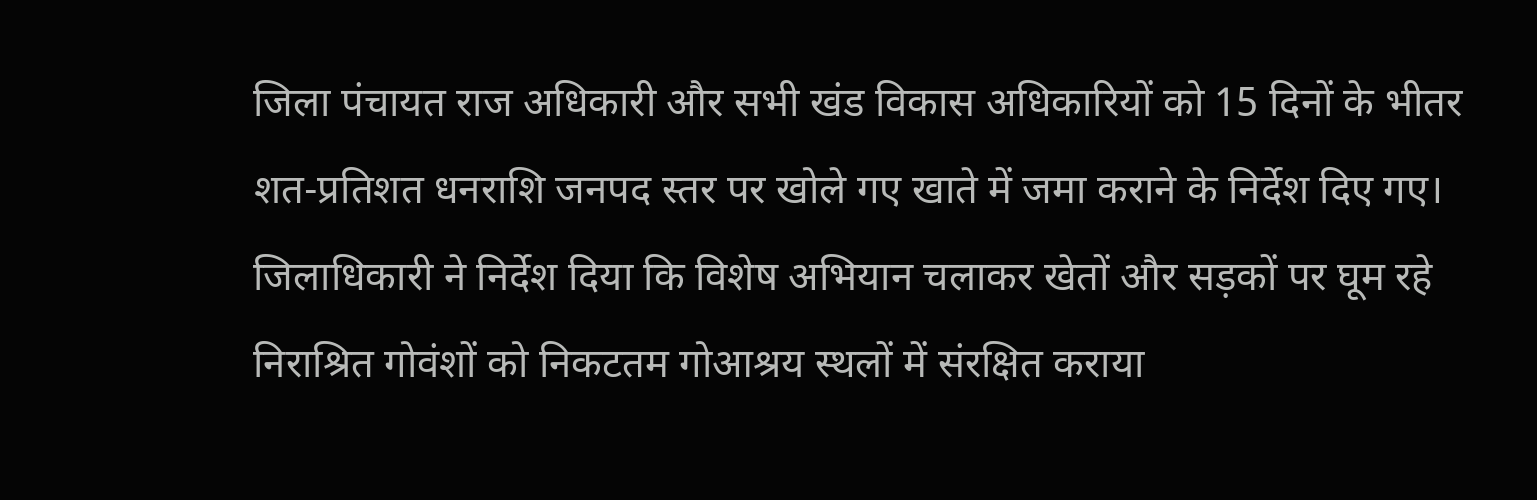जिला पंचायत राज अधिकारी और सभी खंड विकास अधिकारियों को 15 दिनों के भीतर शत-प्रतिशत धनराशि जनपद स्तर पर खोले गए खाते में जमा कराने के निर्देश दिए गए।
जिलाधिकारी ने निर्देश दिया कि विशेष अभियान चलाकर खेतों और सड़कों पर घूम रहे निराश्रित गोवंशों को निकटतम गोआश्रय स्थलों में संरक्षित कराया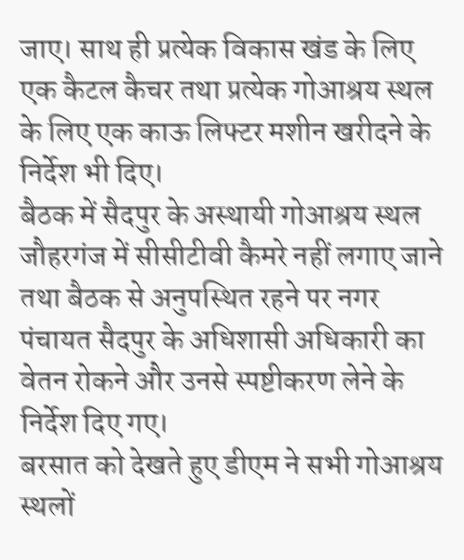जाए। साथ ही प्रत्येक विकास खंड के लिए एक कैटल कैचर तथा प्रत्येक गोआश्रय स्थल के लिए एक काऊ लिफ्टर मशीन खरीदने के निर्देश भी दिए।
बैठक में सैदपुर के अस्थायी गोआश्रय स्थल जौहरगंज में सीसीटीवी कैमरे नहीं लगाए जाने तथा बैठक से अनुपस्थित रहने पर नगर पंचायत सैदपुर के अधिशासी अधिकारी का वेतन रोकने और उनसे स्पष्टीकरण लेने के निर्देश दिए गए।
बरसात को देखते हुए डीएम ने सभी गोआश्रय स्थलों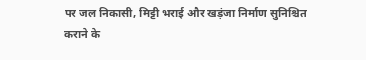पर जल निकासी, मिट्टी भराई और खड़ंजा निर्माण सुनिश्चित कराने के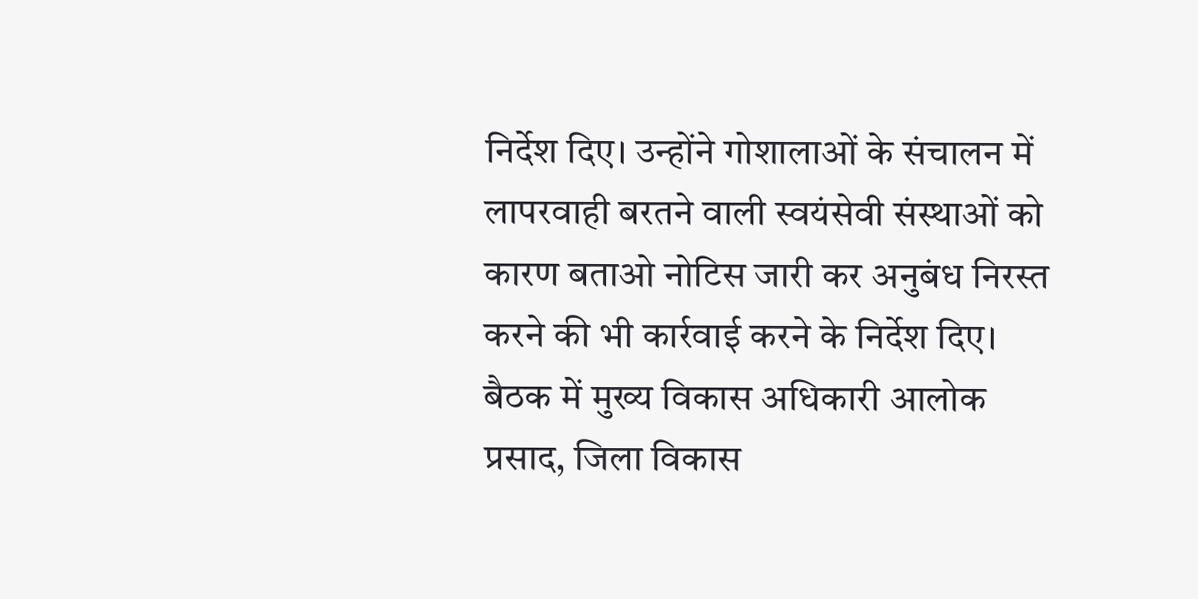निर्देश दिए। उन्होंने गोशालाओं के संचालन में लापरवाही बरतने वाली स्वयंसेवी संस्थाओं को कारण बताओ नोटिस जारी कर अनुबंध निरस्त करने की भी कार्रवाई करने के निर्देश दिए।
बैठक में मुख्य विकास अधिकारी आलोक प्रसाद, जिला विकास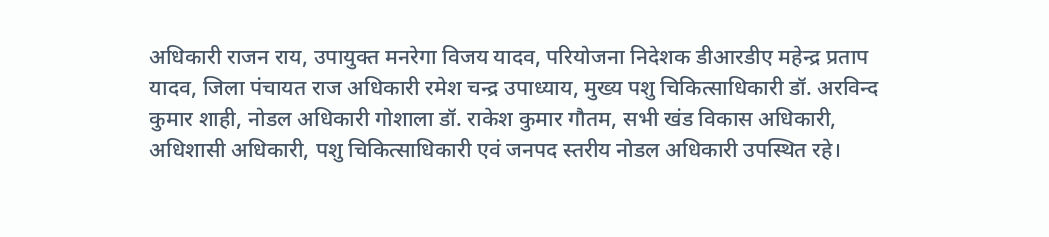अधिकारी राजन राय, उपायुक्त मनरेगा विजय यादव, परियोजना निदेशक डीआरडीए महेन्द्र प्रताप यादव, जिला पंचायत राज अधिकारी रमेश चन्द्र उपाध्याय, मुख्य पशु चिकित्साधिकारी डॉ. अरविन्द कुमार शाही, नोडल अधिकारी गोशाला डॉ. राकेश कुमार गौतम, सभी खंड विकास अधिकारी, अधिशासी अधिकारी, पशु चिकित्साधिकारी एवं जनपद स्तरीय नोडल अधिकारी उपस्थित रहे।